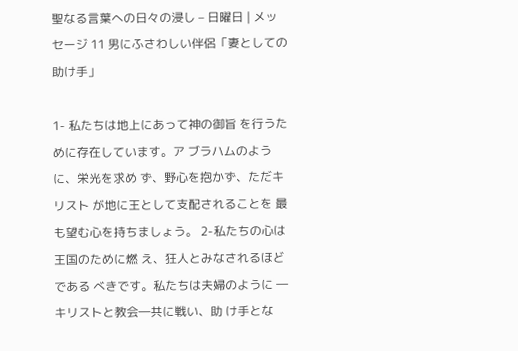聖なる言葉への日々の浸し – 日曜日 | メッセージ 11 男にふさわしい伴侶「妻としての助け手」

1- 私たちは地上にあって神の御旨 を行うために存在しています。ア ブラハムのように、栄光を求め ず、野心を抱かず、ただキリスト が地に王として支配されることを 最も望む心を持ちましょう。 2-私たちの心は王国のために燃 え、狂人とみなされるほどである べきです。私たちは夫婦のように ―キリストと教会―共に戦い、助 け手とな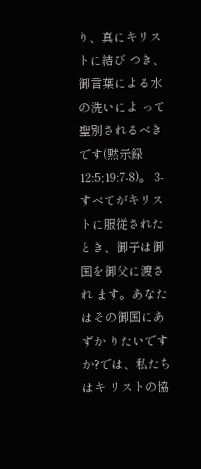り、真にキリストに結び つき、御言葉による水の洗いによ って聖別されるべきです(黙示録 12:5;19:7-8)。 3-すべてがキリストに服従された とき、御子は御国を御父に渡され ます。あなたはその御国にあずか りたいですか?では、私たちはキ リストの協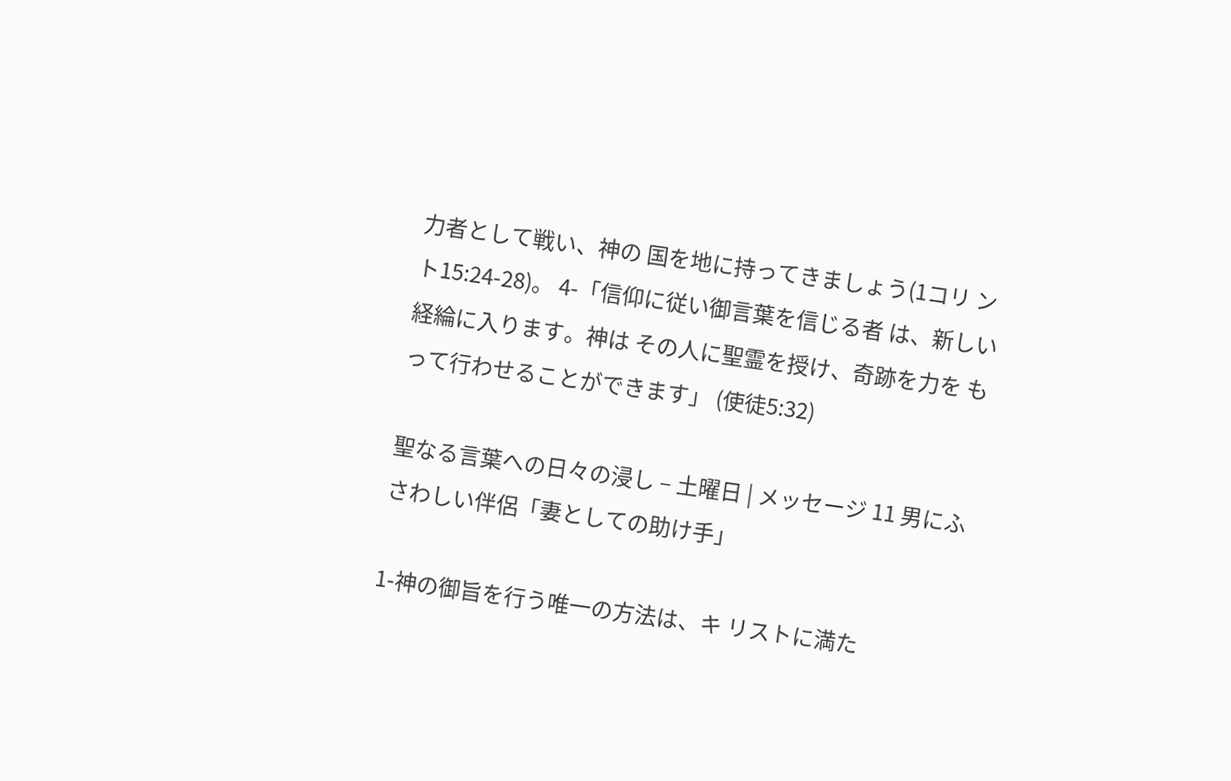力者として戦い、神の 国を地に持ってきましょう(1コリ ント15:24-28)。 4-「信仰に従い御言葉を信じる者 は、新しい経綸に入ります。神は その人に聖霊を授け、奇跡を力を もって行わせることができます」 (使徒5:32)

聖なる言葉への日々の浸し – 土曜日 | メッセージ 11 男にふさわしい伴侶「妻としての助け手」

1-神の御旨を行う唯一の方法は、キ リストに満た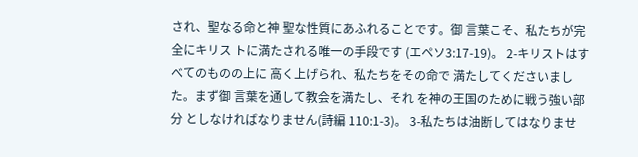され、聖なる命と神 聖な性質にあふれることです。御 言葉こそ、私たちが完全にキリス トに満たされる唯一の手段です (エペソ3:17-19)。 2-キリストはすべてのものの上に 高く上げられ、私たちをその命で 満たしてくださいました。まず御 言葉を通して教会を満たし、それ を神の王国のために戦う強い部分 としなければなりません(詩編 110:1-3)。 3-私たちは油断してはなりませ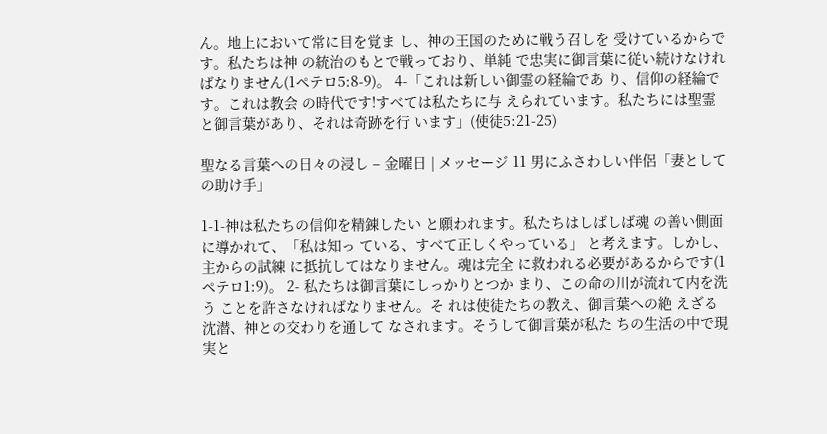ん。地上において常に目を覚ま し、神の王国のために戦う召しを 受けているからです。私たちは神 の統治のもとで戦っており、単純 で忠実に御言葉に従い続けなけれ ばなりません(1ペテロ5:8-9)。 4-「これは新しい御霊の経綸であ り、信仰の経綸です。これは教会 の時代です!すべては私たちに与 えられています。私たちには聖霊 と御言葉があり、それは奇跡を行 います」(使徒5:21-25)

聖なる言葉への日々の浸し – 金曜日 | メッセージ 11 男にふさわしい伴侶「妻としての助け手」

1-1-神は私たちの信仰を精錬したい と願われます。私たちはしばしば魂 の善い側面に導かれて、「私は知っ ている、すべて正しくやっている」 と考えます。しかし、主からの試練 に抵抗してはなりません。魂は完全 に救われる必要があるからです(1 ペテロ1:9)。 2- 私たちは御言葉にしっかりとつか まり、この命の川が流れて内を洗う ことを許さなければなりません。そ れは使徒たちの教え、御言葉への絶 えざる沈潜、神との交わりを通して なされます。そうして御言葉が私た ちの生活の中で現実と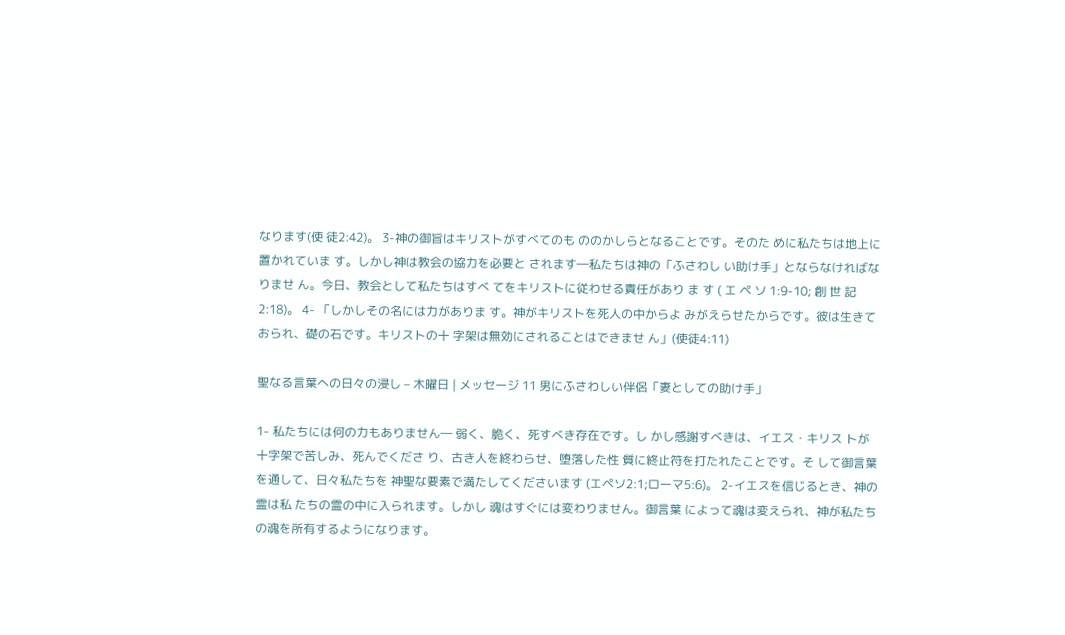なります(使 徒2:42)。 3-神の御旨はキリストがすべてのも ののかしらとなることです。そのた めに私たちは地上に置かれていま す。しかし神は教会の協力を必要と されます―私たちは神の「ふさわし い助け手」とならなければなりませ ん。今日、教会として私たちはすべ てをキリストに従わせる責任があり ま す ( エ ペ ソ 1:9-10; 創 世 記 2:18)。 4- 「しかしその名には力がありま す。神がキリストを死人の中からよ みがえらせたからです。彼は生きて おられ、礎の石です。キリストの十 字架は無効にされることはできませ ん」(使徒4:11)

聖なる言葉への日々の浸し – 木曜日 | メッセージ 11 男にふさわしい伴侶「妻としての助け手」

1- 私たちには何の力もありません― 弱く、脆く、死すべき存在です。し かし感謝すべきは、イエス・キリス トが十字架で苦しみ、死んでくださ り、古き人を終わらせ、堕落した性 質に終止符を打たれたことです。そ して御言葉を通して、日々私たちを 神聖な要素で満たしてくださいます (エペソ2:1;ローマ5:6)。 2-イエスを信じるとき、神の霊は私 たちの霊の中に入られます。しかし 魂はすぐには変わりません。御言葉 によって魂は変えられ、神が私たち の魂を所有するようになります。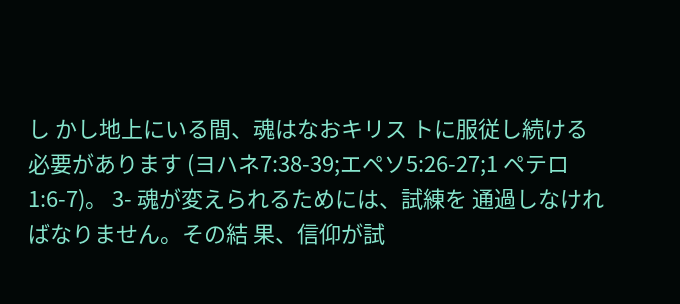し かし地上にいる間、魂はなおキリス トに服従し続ける必要があります (ヨハネ7:38-39;エペソ5:26-27;1 ペテロ1:6-7)。 3- 魂が変えられるためには、試練を 通過しなければなりません。その結 果、信仰が試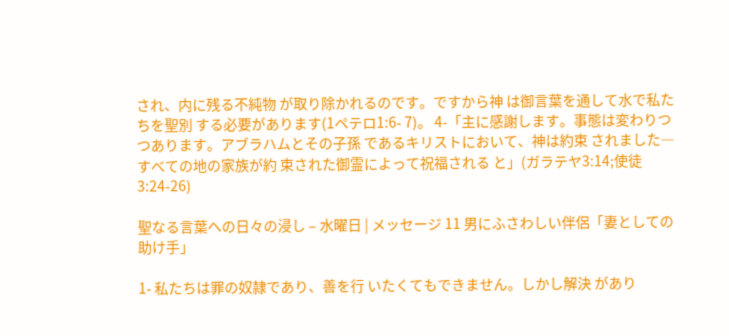され、内に残る不純物 が取り除かれるのです。ですから神 は御言葉を通して水で私たちを聖別 する必要があります(1ペテロ1:6- 7)。 4-「主に感謝します。事態は変わりつ つあります。アブラハムとその子孫 であるキリストにおいて、神は約束 されました―すべての地の家族が約 束された御霊によって祝福される と」(ガラテヤ3:14;使徒3:24-26)

聖なる言葉への日々の浸し – 水曜日 | メッセージ 11 男にふさわしい伴侶「妻としての助け手」

1- 私たちは罪の奴隷であり、善を行 いたくてもできません。しかし解決 があり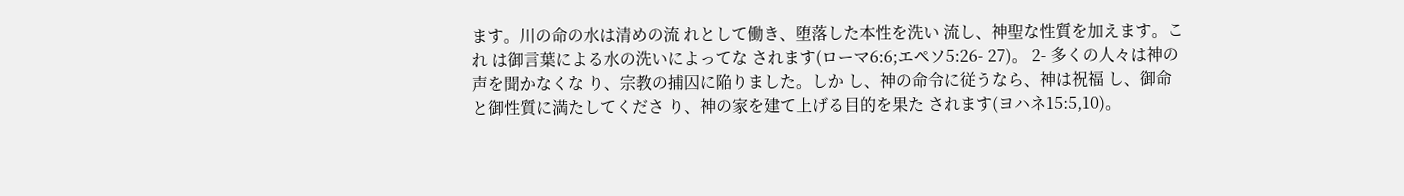ます。川の命の水は清めの流 れとして働き、堕落した本性を洗い 流し、神聖な性質を加えます。これ は御言葉による水の洗いによってな されます(ローマ6:6;エペソ5:26- 27)。 2- 多くの人々は神の声を聞かなくな り、宗教の捕囚に陥りました。しか し、神の命令に従うなら、神は祝福 し、御命と御性質に満たしてくださ り、神の家を建て上げる目的を果た されます(ヨハネ15:5,10)。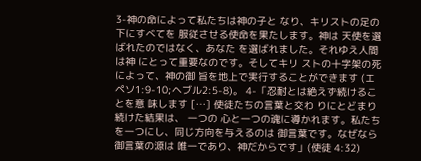3-神の命によって私たちは神の子と なり、キリストの足の下にすべてを 服従させる使命を果たします。神は 天使を選ばれたのではなく、あなた を選ばれました。それゆえ人間は神 にとって重要なのです。そしてキリ ストの十字架の死によって、神の御 旨を地上で実行することができます (エペソ1:9-10;ヘブル2:5-8)。 4-「忍耐とは絶えず続けることを意 味します […] 使徒たちの言葉と交わ りにとどまり続けた結果は、 一つの 心と一つの魂に導かれます。私たち を一つにし、同じ方向を与えるのは 御言葉です。なぜなら御言葉の源は 唯一であり、神だからです」(使徒 4:32)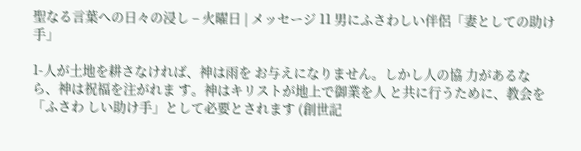聖なる言葉への日々の浸し – 火曜日 | メッセージ 11 男にふさわしい伴侶「妻としての助け手」

1-人が土地を耕さなければ、神は雨を お与えになりません。しかし人の協 力があるなら、神は祝福を注がれま す。神はキリストが地上で御業を人 と共に行うために、教会を「ふさわ しい助け手」として必要とされます (創世記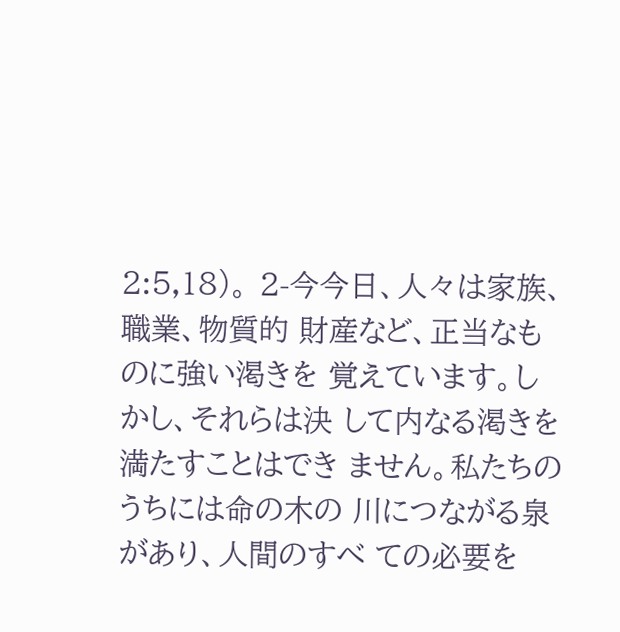2:5,18)。 2-今今日、人々は家族、職業、物質的 財産など、正当なものに強い渇きを 覚えています。しかし、それらは決 して内なる渇きを満たすことはでき ません。私たちのうちには命の木の 川につながる泉があり、人間のすべ ての必要を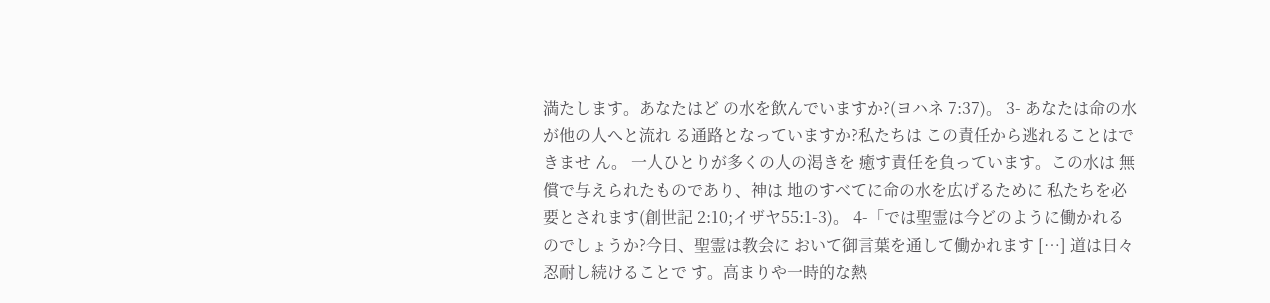満たします。あなたはど の水を飲んでいますか?(ヨハネ 7:37)。 3- あなたは命の水が他の人へと流れ る通路となっていますか?私たちは この責任から逃れることはできませ ん。 一人ひとりが多くの人の渇きを 癒す責任を負っています。この水は 無償で与えられたものであり、神は 地のすべてに命の水を広げるために 私たちを必要とされます(創世記 2:10;イザヤ55:1-3)。 4-「では聖霊は今どのように働かれる のでしょうか?今日、聖霊は教会に おいて御言葉を通して働かれます […] 道は日々忍耐し続けることで す。高まりや一時的な熱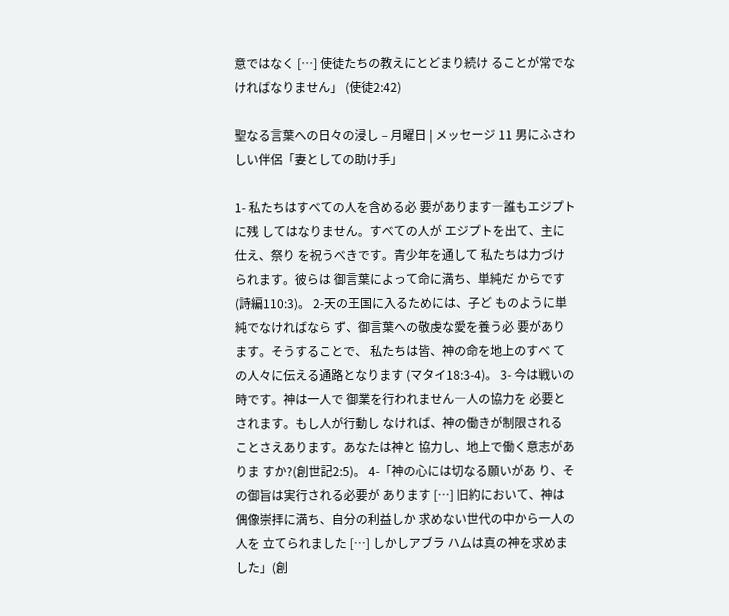意ではなく […] 使徒たちの教えにとどまり続け ることが常でなければなりません」 (使徒2:42)

聖なる言葉への日々の浸し – ⽉曜⽇ | メッセージ 11 男にふさわしい伴侶「妻としての助け手」

1- 私たちはすべての人を含める必 要があります―誰もエジプトに残 してはなりません。すべての人が エジプトを出て、主に仕え、祭り を祝うべきです。青少年を通して 私たちは力づけられます。彼らは 御言葉によって命に満ち、単純だ からです(詩編110:3)。 2-天の王国に入るためには、子ど ものように単純でなければなら ず、御言葉への敬虔な愛を養う必 要があります。そうすることで、 私たちは皆、神の命を地上のすべ ての人々に伝える通路となります (マタイ18:3-4)。 3- 今は戦いの時です。神は一人で 御業を行われません―人の協力を 必要とされます。もし人が行動し なければ、神の働きが制限される ことさえあります。あなたは神と 協力し、地上で働く意志がありま すか?(創世記2:5)。 4-「神の心には切なる願いがあ り、その御旨は実行される必要が あります […] 旧約において、神は 偶像崇拝に満ち、自分の利益しか 求めない世代の中から一人の人を 立てられました […] しかしアブラ ハムは真の神を求めました」(創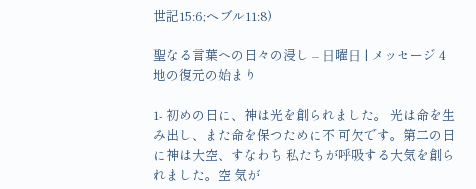世記15:6;ヘブル11:8)

聖なる言葉への日々の浸し – ⽇曜⽇ | メッセージ 4 地の復元の始まり

1- 初めの日に、神は光を創られました。 光は命を生み出し、また命を保つために不 可欠です。第二の日に神は大空、すなわち 私たちが呼吸する大気を創られました。空 気が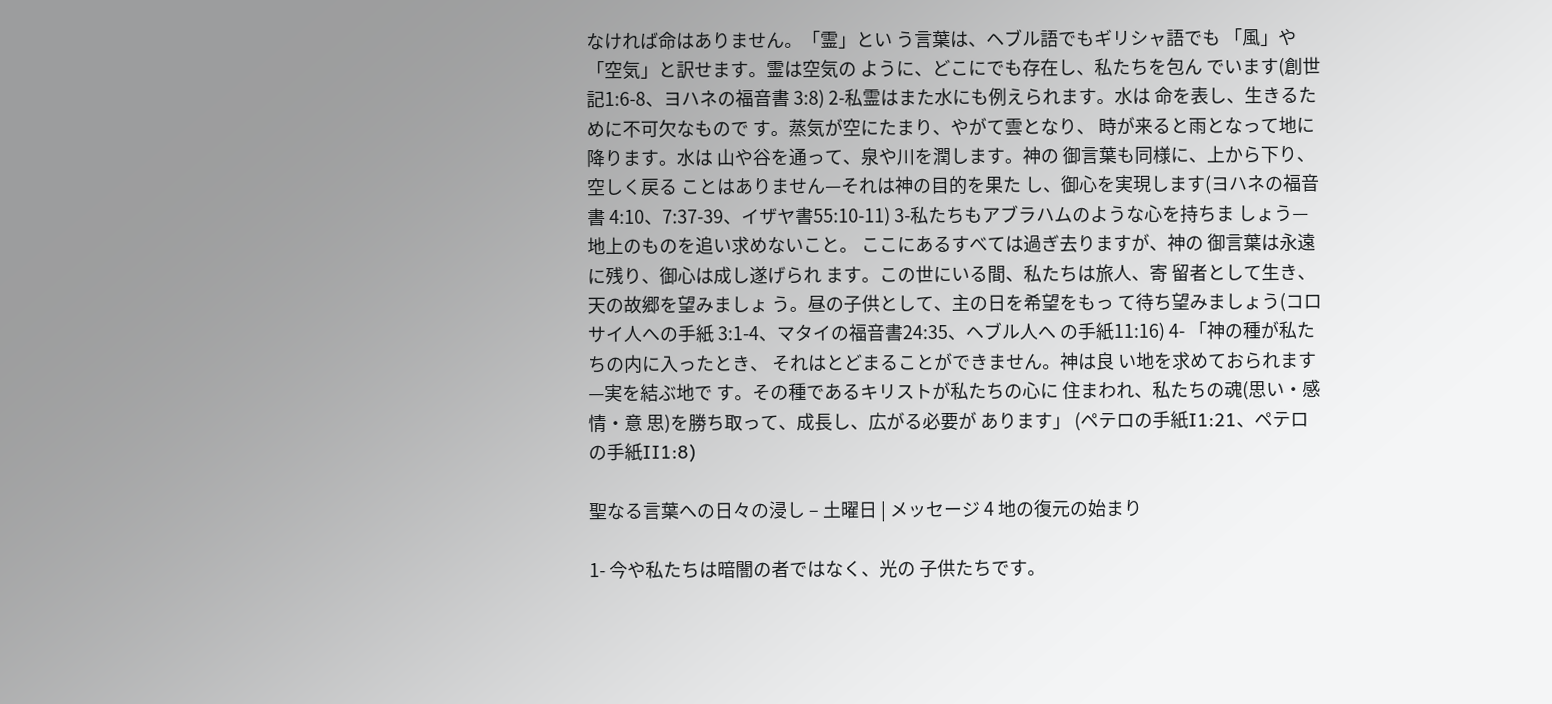なければ命はありません。「霊」とい う言葉は、ヘブル語でもギリシャ語でも 「風」や「空気」と訳せます。霊は空気の ように、どこにでも存在し、私たちを包ん でいます(創世記1:6-8、ヨハネの福音書 3:8) 2-私霊はまた水にも例えられます。水は 命を表し、生きるために不可欠なもので す。蒸気が空にたまり、やがて雲となり、 時が来ると雨となって地に降ります。水は 山や谷を通って、泉や川を潤します。神の 御言葉も同様に、上から下り、空しく戻る ことはありません—それは神の目的を果た し、御心を実現します(ヨハネの福音書 4:10、7:37-39、イザヤ書55:10-11) 3-私たちもアブラハムのような心を持ちま しょう—地上のものを追い求めないこと。 ここにあるすべては過ぎ去りますが、神の 御言葉は永遠に残り、御心は成し遂げられ ます。この世にいる間、私たちは旅人、寄 留者として生き、天の故郷を望みましょ う。昼の子供として、主の日を希望をもっ て待ち望みましょう(コロサイ人への手紙 3:1-4、マタイの福音書24:35、ヘブル人へ の手紙11:16) 4- 「神の種が私たちの内に入ったとき、 それはとどまることができません。神は良 い地を求めておられます—実を結ぶ地で す。その種であるキリストが私たちの心に 住まわれ、私たちの魂(思い・感情・意 思)を勝ち取って、成長し、広がる必要が あります」 (ペテロの手紙I1:21、ペテロ の手紙II1:8)

聖なる言葉への日々の浸し – ⼟曜⽇ | メッセージ 4 地の復元の始まり

1- 今や私たちは暗闇の者ではなく、光の 子供たちです。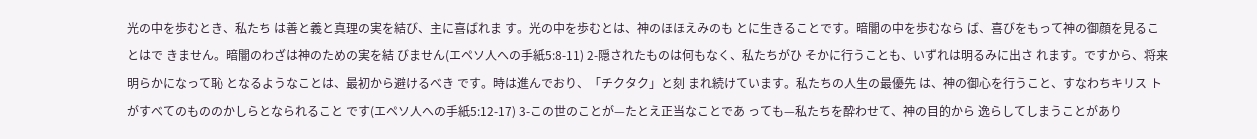光の中を歩むとき、私たち は善と義と真理の実を結び、主に喜ばれま す。光の中を歩むとは、神のほほえみのも とに生きることです。暗闇の中を歩むなら ば、喜びをもって神の御顔を見ることはで きません。暗闇のわざは神のための実を結 びません(エペソ人への手紙5:8-11) 2-隠されたものは何もなく、私たちがひ そかに行うことも、いずれは明るみに出さ れます。ですから、将来明らかになって恥 となるようなことは、最初から避けるべき です。時は進んでおり、「チクタク」と刻 まれ続けています。私たちの人生の最優先 は、神の御心を行うこと、すなわちキリス トがすべてのもののかしらとなられること です(エペソ人への手紙5:12-17) 3-この世のことが—たとえ正当なことであ っても—私たちを酔わせて、神の目的から 逸らしてしまうことがあり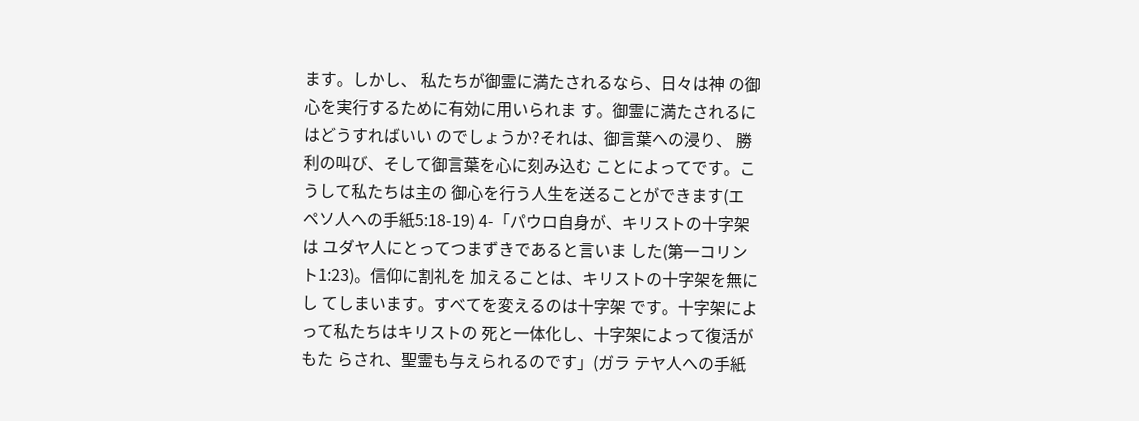ます。しかし、 私たちが御霊に満たされるなら、日々は神 の御心を実行するために有効に用いられま す。御霊に満たされるにはどうすればいい のでしょうか?それは、御言葉への浸り、 勝利の叫び、そして御言葉を心に刻み込む ことによってです。こうして私たちは主の 御心を行う人生を送ることができます(エ ペソ人への手紙5:18-19) 4-「パウロ自身が、キリストの十字架は ユダヤ人にとってつまずきであると言いま した(第一コリント1:23)。信仰に割礼を 加えることは、キリストの十字架を無にし てしまいます。すべてを変えるのは十字架 です。十字架によって私たちはキリストの 死と一体化し、十字架によって復活がもた らされ、聖霊も与えられるのです」(ガラ テヤ人への手紙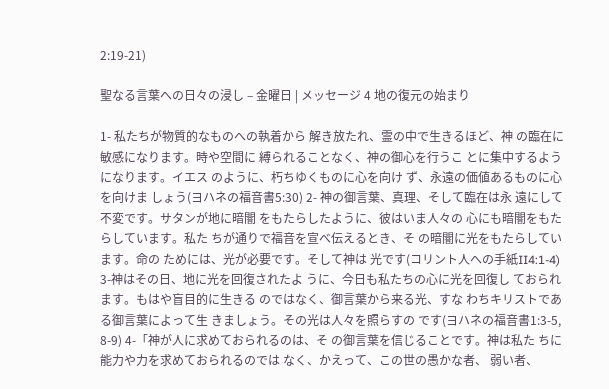2:19-21)

聖なる言葉への日々の浸し – ⾦曜⽇ | メッセージ 4 地の復元の始まり

1- 私たちが物質的なものへの執着から 解き放たれ、霊の中で生きるほど、神 の臨在に敏感になります。時や空間に 縛られることなく、神の御心を行うこ とに集中するようになります。イエス のように、朽ちゆくものに心を向け ず、永遠の価値あるものに心を向けま しょう(ヨハネの福音書5:30) 2- 神の御言葉、真理、そして臨在は永 遠にして不変です。サタンが地に暗闇 をもたらしたように、彼はいま人々の 心にも暗闇をもたらしています。私た ちが通りで福音を宣べ伝えるとき、そ の暗闇に光をもたらしています。命の ためには、光が必要です。そして神は 光です(コリント人への手紙II4:1-4) 3-神はその日、地に光を回復されたよ うに、今日も私たちの心に光を回復し ておられます。もはや盲目的に生きる のではなく、御言葉から来る光、すな わちキリストである御言葉によって生 きましょう。その光は人々を照らすの です(ヨハネの福音書1:3-5, 8-9) 4-「神が人に求めておられるのは、そ の御言葉を信じることです。神は私た ちに能力や力を求めておられるのでは なく、かえって、この世の愚かな者、 弱い者、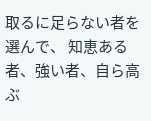取るに足らない者を選んで、 知恵ある者、強い者、自ら高ぶ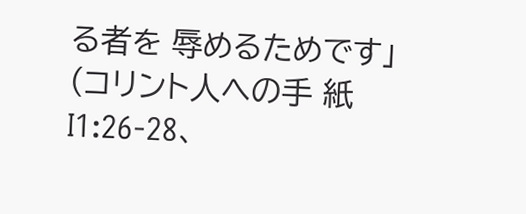る者を 辱めるためです」(コリント人への手 紙I1:26-28、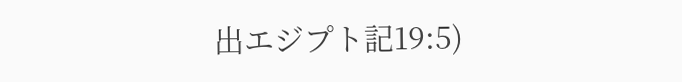出エジプト記19:5)